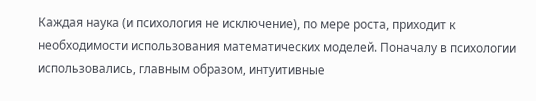Каждая наука (и психология не исключение), по мере роста, приходит к необходимости использования математических моделей. Поначалу в психологии использовались, главным образом, интуитивные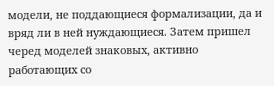модели, не поддающиеся формализации, да и вряд ли в ней нуждающиеся. Затем пришел черед моделей знаковых, активно работающих со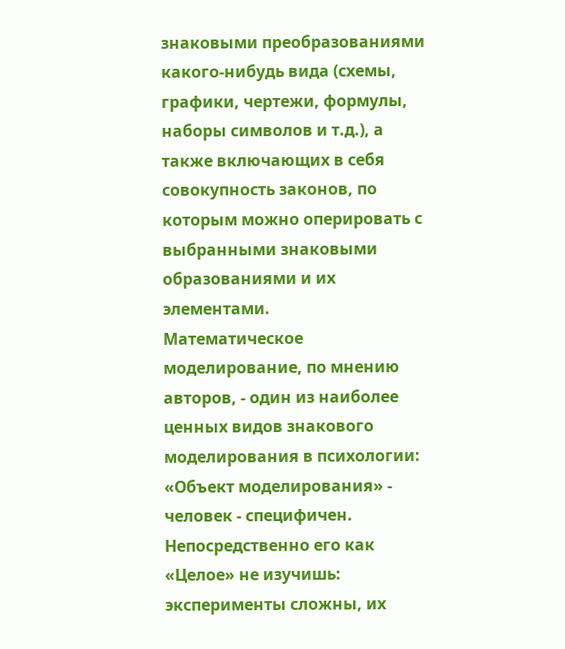знаковыми преобразованиями какого-нибудь вида (схемы, графики, чертежи, формулы, наборы символов и т.д.), а также включающих в себя совокупность законов, по которым можно оперировать с выбранными знаковыми образованиями и их элементами.
Математическое моделирование, по мнению авторов, - один из наиболее ценных видов знакового моделирования в психологии: «Объект моделирования» - человек - специфичен. Непосредственно его как «Целое» не изучишь: эксперименты сложны, их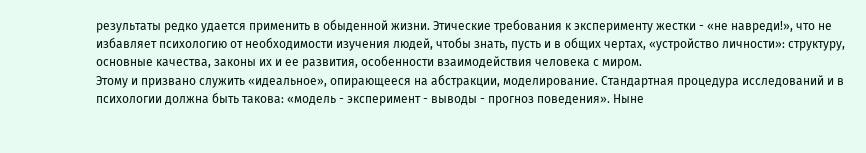результаты редко удается применить в обыденной жизни. Этические требования к эксперименту жестки - «не навреди!», что не избавляет психологию от необходимости изучения людей, чтобы знать, пусть и в общих чертах, «устройство личности»: структуру, основные качества, законы их и ее развития, особенности взаимодействия человека с миром.
Этому и призвано служить «идеальное», опирающееся на абстракции, моделирование. Стандартная процедура исследований и в психологии должна быть такова: «модель - эксперимент - выводы - прогноз поведения». Ныне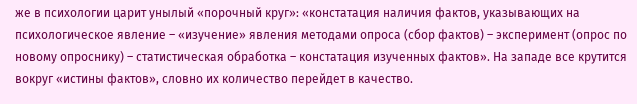же в психологии царит унылый «порочный круг»: «констатация наличия фактов, указывающих на психологическое явление – «изучение» явления методами опроса (сбор фактов) – эксперимент (опрос по новому опроснику) – статистическая обработка – констатация изученных фактов». На западе все крутится вокруг «истины фактов», словно их количество перейдет в качество.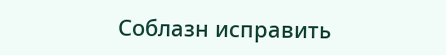Соблазн исправить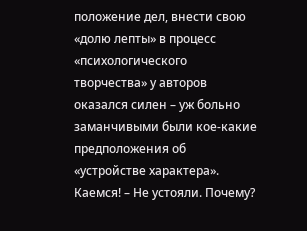положение дел, внести свою «долю лепты» в процесс «психологического творчества» у авторов оказался силен – уж больно заманчивыми были кое-какие предположения об «устройстве характера». Каемся! – Не устояли. Почему?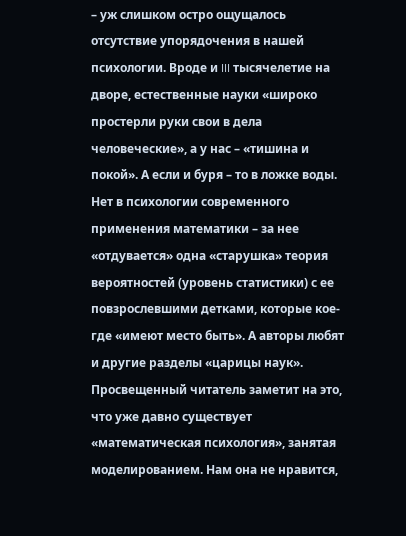– уж слишком остро ощущалось отсутствие упорядочения в нашей психологии. Вроде и III тысячелетие на дворе, естественные науки «широко простерли руки свои в дела человеческие», а у нас – «тишина и покой». А если и буря – то в ложке воды.
Нет в психологии современного применения математики – за нее «отдувается» одна «старушка» теория вероятностей (уровень статистики) с ее повзрослевшими детками, которые кое-где «имеют место быть». А авторы любят и другие разделы «царицы наук». Просвещенный читатель заметит на это, что уже давно существует «математическая психология», занятая моделированием. Нам она не нравится,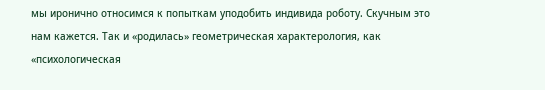мы иронично относимся к попыткам уподобить индивида роботу. Скучным это нам кажется. Так и «родилась» геометрическая характерология, как «психологическая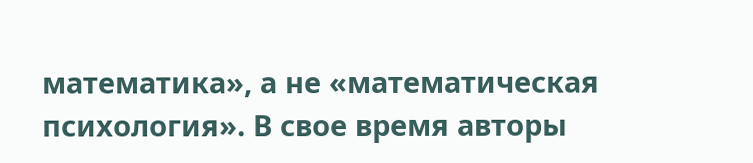математика», а не «математическая психология». В свое время авторы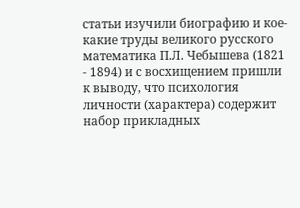статьи изучили биографию и кое-какие труды великого русского математика П.Л. Чебышева (1821 - 1894) и с восхищением пришли к выводу, что психология личности (характера) содержит набор прикладных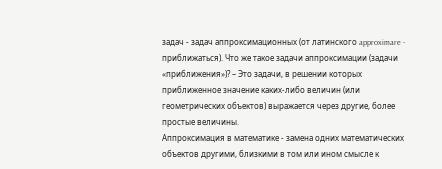задач - задач аппроксимационных (от латинского approximare - приближаться). Что же такое задачи аппроксимации (задачи «приближения»)? – Это задачи, в решении которых приближенное значение каких-либо величин (или геометрических объектов) выражается через другие, более простые величины.
Аппроксимация в математике - замена одних математических объектов другими, близкими в том или ином смысле к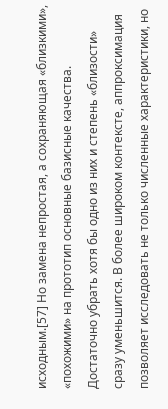исходным.[57] Но замена непростая, а сохраняющая «близкими», «похожими» на прототип основные базисные качества. Достаточно убрать хотя бы одно из них и степень «близости» сразу уменьшится. В более широком контексте, аппроксимация позволяет исследовать не только численные характеристики, но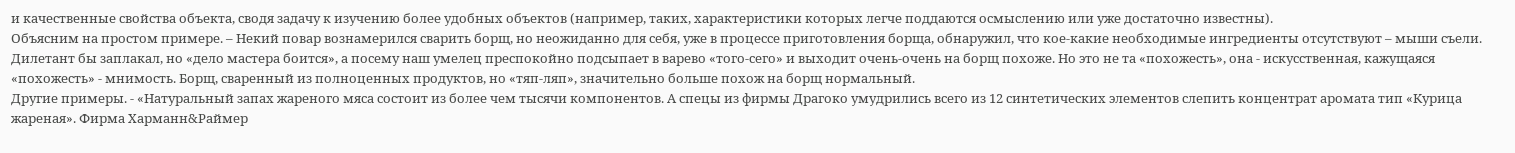и качественные свойства объекта, сводя задачу к изучению более удобных объектов (например, таких, характеристики которых легче поддаются осмыслению или уже достаточно известны).
Объясним на простом примере. – Некий повар вознамерился сварить борщ, но неожиданно для себя, уже в процессе приготовления борща, обнаружил, что кое-какие необходимые ингредиенты отсутствуют – мыши съели. Дилетант бы заплакал, но «дело мастера боится», а посему наш умелец преспокойно подсыпает в варево «того-сего» и выходит очень-очень на борщ похоже. Но это не та «похожесть», она - искусственная, кажущаяся «похожесть» - мнимость. Борщ, сваренный из полноценных продуктов, но «тяп-ляп», значительно больше похож на борщ нормальный.
Другие примеры. - «Натуральный запах жареного мяса состоит из более чем тысячи компонентов. А спецы из фирмы Драгоко умудрились всего из 12 синтетических элементов слепить концентрат аромата тип «Курица жареная». Фирма Харманн&Раймер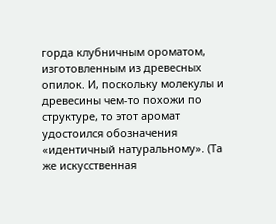горда клубничным ороматом, изготовленным из древесных опилок. И, поскольку молекулы и древесины чем-то похожи по структуре, то этот аромат удостоился обозначения «идентичный натуральному». (Та же искусственная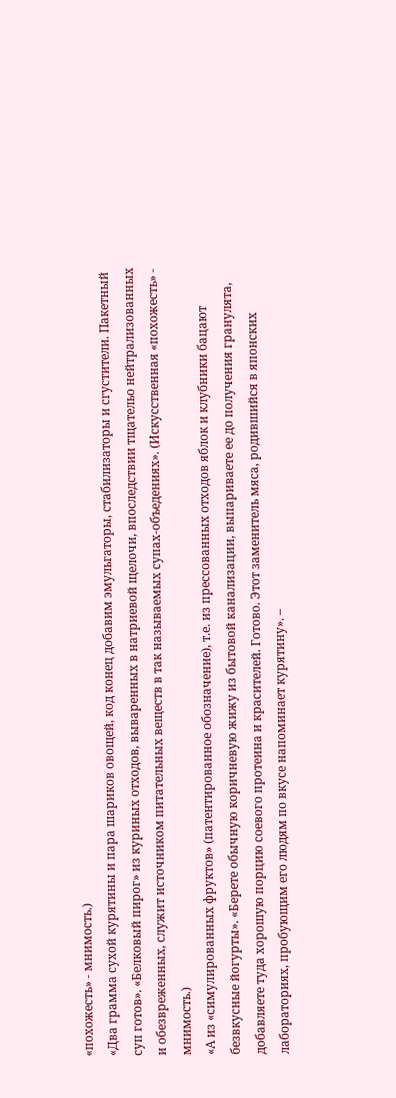«похожесть» - мнимость.)
«Два грамма сухой курятины и пара шариков овощей, код конец добавим эмульгаторы, стабилизаторы и сгустители. Пакетный суп готов». «Белковый пирог» из куриных отходов, вываренных в натриевой щелочи, впоследствии тщательо нейтрализованных и обезвреженных, служит источником питательных веществ в так называемых супах-объедениях». (Искусственная «похожесть» - мнимость.)
«А из «симулированных фруктов» (патентированное обозначение), т.е. из прессованных отходов яблок и клубники бацают безвкусные йогурты». «Берете обычную коричневую жижу из бытовой канализации, выпариваете ее до получения гранулята, добавляете туда хорошую порцию соевого протеина и красителей. Готово. Этот заменитель мяса, родившийся в японских лабораториях, пробующим его людям по вкусе напоминает курятину». –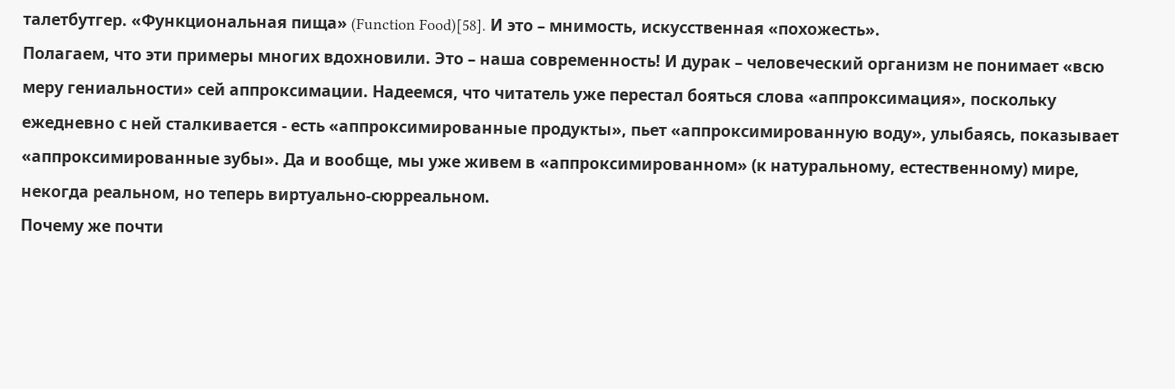талетбутгер. «Функциональная пища» (Function Food)[58]. И это – мнимость, искусственная «похожесть».
Полагаем, что эти примеры многих вдохновили. Это – наша современность! И дурак – человеческий организм не понимает «всю меру гениальности» сей аппроксимации. Надеемся, что читатель уже перестал бояться слова «аппроксимация», поскольку ежедневно с ней сталкивается - есть «аппроксимированные продукты», пьет «аппроксимированную воду», улыбаясь, показывает «аппроксимированные зубы». Да и вообще, мы уже живем в «аппроксимированном» (к натуральному, естественному) мире, некогда реальном, но теперь виртуально-сюрреальном.
Почему же почти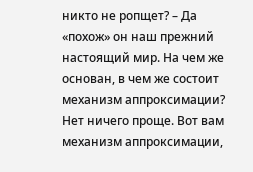никто не ропщет? – Да «похож» он наш прежний настоящий мир. На чем же основан, в чем же состоит механизм аппроксимации? Нет ничего проще. Вот вам механизм аппроксимации,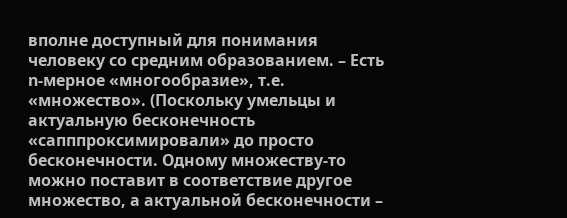вполне доступный для понимания человеку со средним образованием. – Есть n-мерное «многообразие», т.е. «множество». (Поскольку умельцы и актуальную бесконечность «сапппроксимировали» до просто бесконечности. Одному множеству-то можно поставит в соответствие другое множество, а актуальной бесконечности –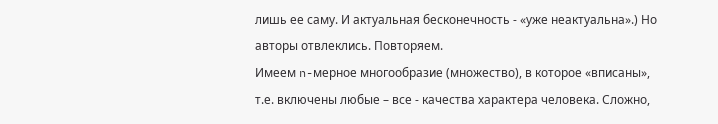лишь ее саму. И актуальная бесконечность - «уже неактуальна».) Но авторы отвлеклись. Повторяем.
Имеем n-мерное многообразие (множество), в которое «вписаны», т.е. включены любые – все - качества характера человека. Сложно,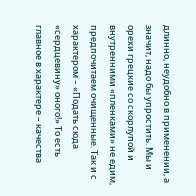длинно, неудобно в применении, а значит, надо бы упростить. Мы и орехи грецкие со скорлупой и внутренними «пленками» не едим, предпочитаем очищенные. Так и с характером – «Подать сюда «сердцевину» оного!» То есть главное в характере – качества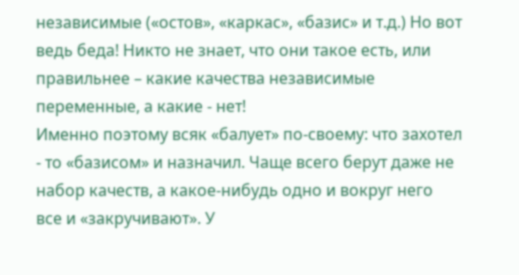независимые («остов», «каркас», «базис» и т.д.) Но вот ведь беда! Никто не знает, что они такое есть, или правильнее – какие качества независимые переменные, а какие - нет!
Именно поэтому всяк «балует» по-своему: что захотел - то «базисом» и назначил. Чаще всего берут даже не набор качеств, а какое-нибудь одно и вокруг него все и «закручивают». У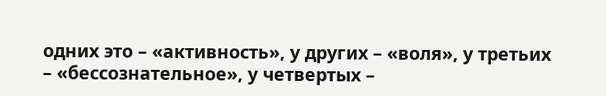одних это – «активность», у других – «воля», у третьих – «бессознательное», у четвертых –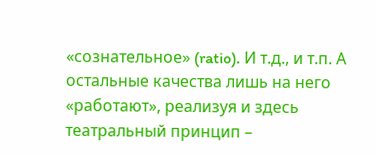«сознательное» (ratio). И т.д., и т.п. А остальные качества лишь на него «работают», реализуя и здесь театральный принцип –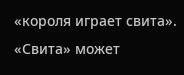«короля играет свита». «Свита» может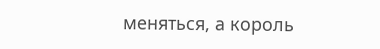меняться, а король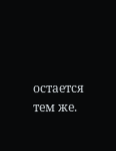остается тем же.